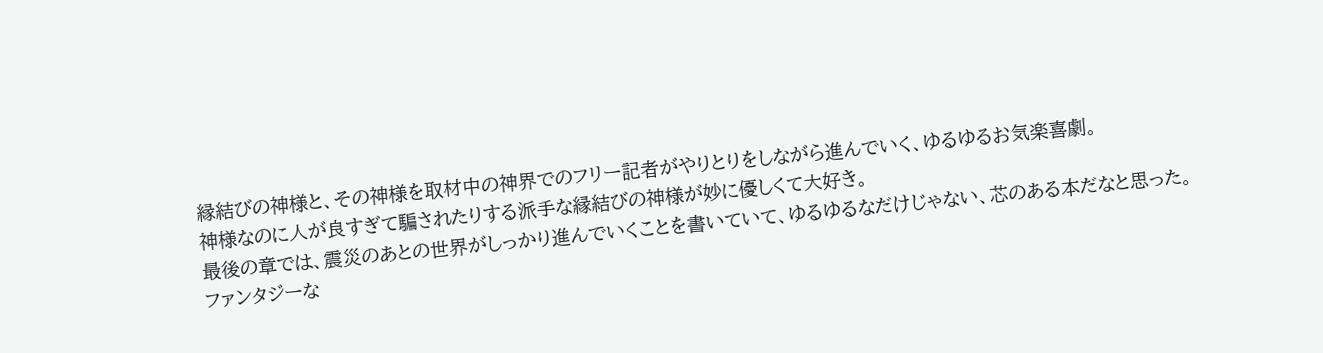縁結びの神様と、その神様を取材中の神界でのフリー記者がやりとりをしながら進んでいく、ゆるゆるお気楽喜劇。
神様なのに人が良すぎて騙されたりする派手な縁結びの神様が妙に優しくて大好き。
最後の章では、震災のあとの世界がしっかり進んでいくことを書いていて、ゆるゆるなだけじゃない、芯のある本だなと思った。
ファンタジーな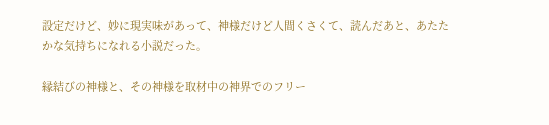設定だけど、妙に現実味があって、神様だけど人間くさくて、読んだあと、あたたかな気持ちになれる小説だった。

縁結びの神様と、その神様を取材中の神界でのフリー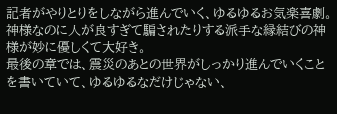記者がやりとりをしながら進んでいく、ゆるゆるお気楽喜劇。
神様なのに人が良すぎて騙されたりする派手な縁結びの神様が妙に優しくて大好き。
最後の章では、震災のあとの世界がしっかり進んでいくことを書いていて、ゆるゆるなだけじゃない、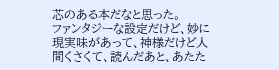芯のある本だなと思った。
ファンタジーな設定だけど、妙に現実味があって、神様だけど人間くさくて、読んだあと、あたた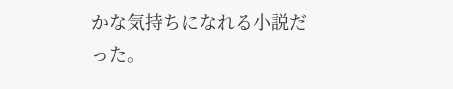かな気持ちになれる小説だった。